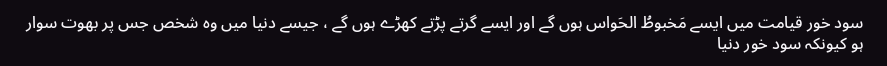سود خور قیامت میں ایسے مَخبوطُ الحَواس ہوں گے اور ایسے گرتے پڑتے کھڑے ہوں گے ، جیسے دنیا میں وہ شخص جس پر بھوت سوار ہو کیونکہ سود خور دنیا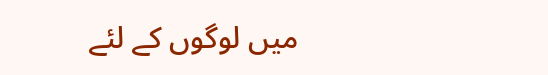میں لوگوں کے لئے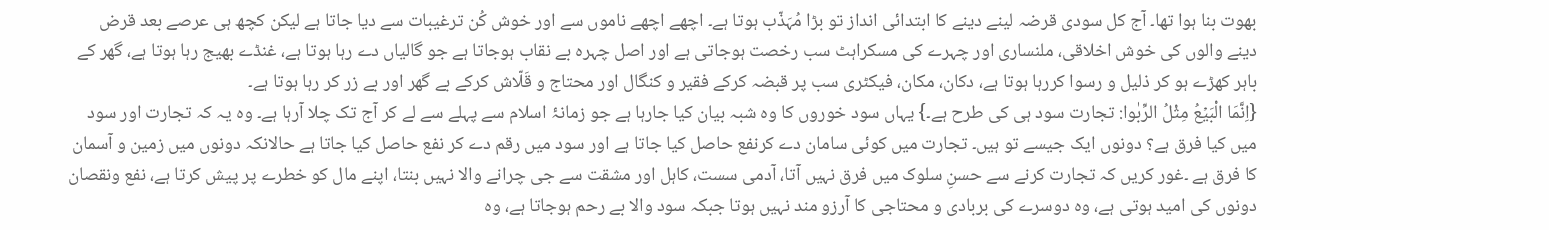بھوت بنا ہوا تھا۔ آج کل سودی قرضہ لینے دینے کا ابتدائی انداز تو بڑا مُہَذّب ہوتا ہے۔ اچھے اچھے ناموں سے اور خوش کُن ترغیبات سے دیا جاتا ہے لیکن کچھ ہی عرصے بعد قرض دینے والوں کی خوش اخلاقی، ملنساری اور چہرے کی مسکراہٹ سب رخصت ہوجاتی ہے اور اصل چہرہ بے نقاب ہوجاتا ہے جو گالیاں دے رہا ہوتا ہے، غنڈے بھیج رہا ہوتا ہے، گھر کے باہر کھڑے ہو کر ذلیل و رسوا کررہا ہوتا ہے، دکان، مکان، فیکٹری سب پر قبضہ کرکے فقیر و کنگال اور محتاج و قَلّاش کرکے بے گھر اور بے زر کر رہا ہوتا ہے۔
{اِنَّمَا الْبَیۡعُ مِثْلُ الرِّبٰوا: تجارت سود ہی کی طرح ہے۔} یہاں سود خوروں کا وہ شبہ بیان کیا جارہا ہے جو زمانۂ اسلام سے پہلے سے لے کر آج تک چلا آرہا ہے۔ وہ یہ کہ تجارت اور سود میں کیا فرق ہے؟ دونوں ایک جیسے تو ہیں۔ تجارت میں کوئی سامان دے کرنفع حاصل کیا جاتا ہے اور سود میں رقم دے کر نفع حاصل کیا جاتا ہے حالانکہ دونوں میں زمین و آسمان کا فرق ہے ۔غور کریں کہ تجارت کرنے سے حسنِ سلوک میں فرق نہیں آتا، آدمی سست، کاہل اور مشقت سے جی چرانے والا نہیں بنتا، اپنے مال کو خطرے پر پیش کرتا ہے، نفع ونقصان دونوں کی امید ہوتی ہے، وہ دوسرے کی بربادی و محتاجی کا آرزو مند نہیں ہوتا جبکہ سود والا بے رحم ہوجاتا ہے، وہ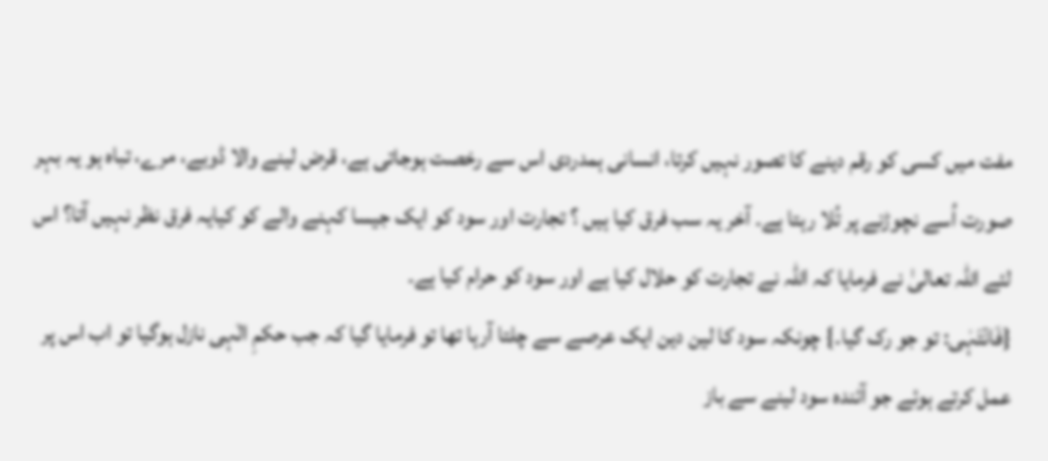مفت میں کسی کو رقم دینے کا تصور نہیں کرتا، انسانی ہمدردی اس سے رخصت ہوجاتی ہے، قرض لینے والا ڈوبے، مرے، تباہ ہو یہ بہر صورت اُسے نچوڑنے پر تُلا رہتا ہے۔ آخر یہ سب فرق کیا ہیں ؟ تجارت اور سود کو ایک جیسا کہنے والے کو کیایہ فرق نظر نہیں آتا؟ اس لئے اللہ تعالیٰ نے فرمایا کہ اللہ نے تجارت کو حلال کیا ہے اور سود کو حرام کیا ہے۔
{فَانۡتَہٰی: تو جو رک گیا۔} چونکہ سود کا لین دین ایک عرصے سے چلتا آرہا تھا تو فرمایا گیا کہ جب حکمِ الٰہی نازل ہوگیا تو اب اس پر عمل کرتے ہوئے جو آئندہ سود لینے سے باز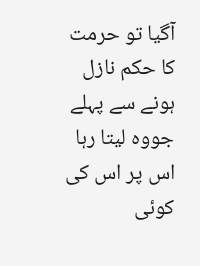آگیا تو حرمت کا حکم نازل ہونے سے پہلے جووہ لیتا رہا اس پر اس کی کوئی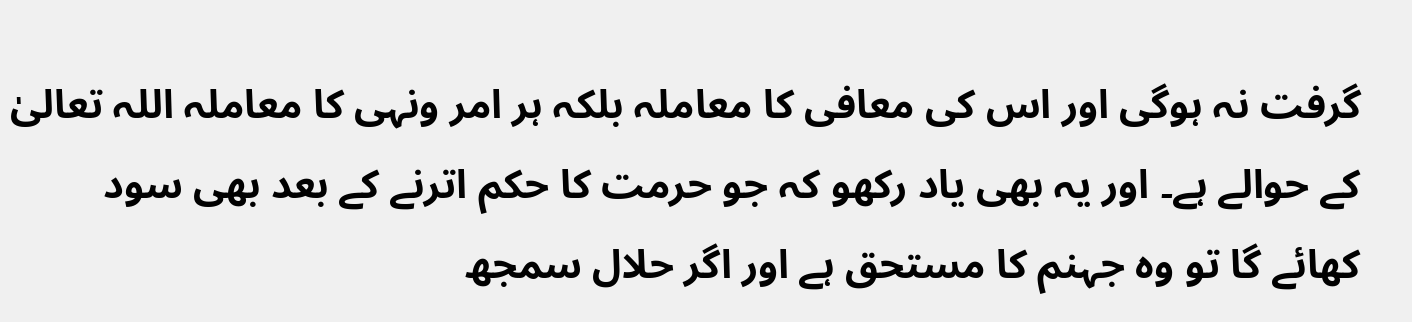گرفت نہ ہوگی اور اس کی معافی کا معاملہ بلکہ ہر امر ونہی کا معاملہ اللہ تعالیٰ کے حوالے ہے۔ اور یہ بھی یاد رکھو کہ جو حرمت کا حکم اترنے کے بعد بھی سود کھائے گا تو وہ جہنم کا مستحق ہے اور اگر حلال سمجھ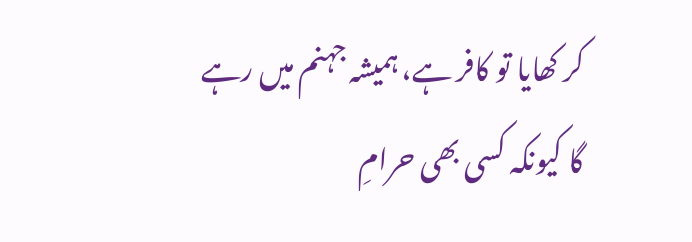کر کھایا تو کافر ہے، ہمیشہ جہنم میں رہے گا کیونکہ کسی بھی حرامِ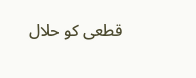قطعی کو حلال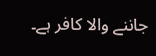جاننے والا کافر ہے۔